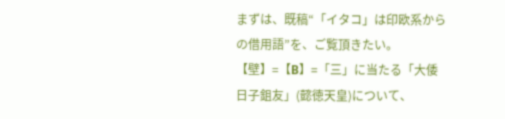まずは、既稿“「イタコ」は印欧系からの借用語”を、ご覧頂きたい。
【壁】=【B】=「三」に当たる「大倭日子鉏友」(懿徳天皇)について、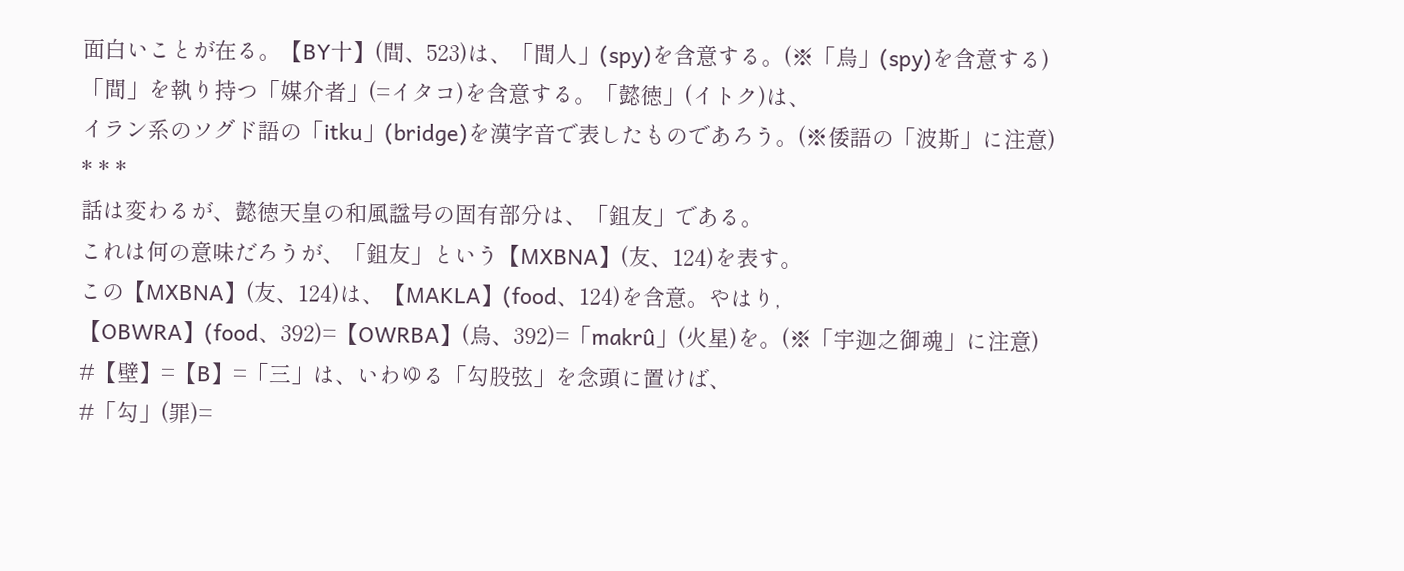面白いことが在る。【BY十】(間、523)は、「間人」(spy)を含意する。(※「烏」(spy)を含意する)
「間」を執り持つ「媒介者」(=イタコ)を含意する。「懿徳」(イトク)は、
イラン系のソグド語の「itku」(bridge)を漢字音で表したものであろう。(※倭語の「波斯」に注意)
* * *
話は変わるが、懿徳天皇の和風諡号の固有部分は、「鉏友」である。
これは何の意味だろうが、「鉏友」という【MXBNA】(友、124)を表す。
この【MXBNA】(友、124)は、【MAKLA】(food、124)を含意。やはり,
【OBWRA】(food、392)=【OWRBA】(烏、392)=「makrû」(火星)を。(※「宇迦之御魂」に注意)
#【壁】=【B】=「三」は、いわゆる「勾股弦」を念頭に置けば、
#「勾」(罪)=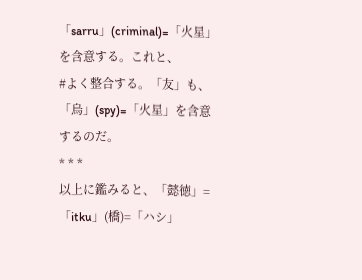「sarru」(criminal)=「火星」を含意する。これと、
#よく整合する。「友」も、「烏」(spy)=「火星」を含意するのだ。
* * *
以上に鑑みると、「懿徳」=「itku」(橋)=「ハシ」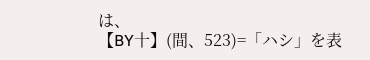は、
【BY十】(間、523)=「ハシ」を表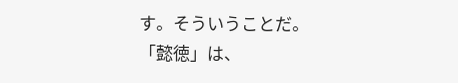す。そういうことだ。
「懿徳」は、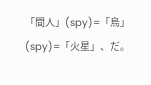「間人」(spy)=「烏」(spy)=「火星」、だ。